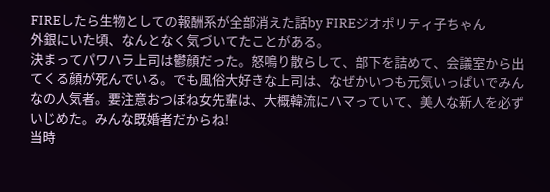FIREしたら生物としての報酬系が全部消えた話by FIREジオポリティ子ちゃん
外銀にいた頃、なんとなく気づいてたことがある。
決まってパワハラ上司は鬱顔だった。怒鳴り散らして、部下を詰めて、会議室から出てくる顔が死んでいる。でも風俗大好きな上司は、なぜかいつも元気いっぱいでみんなの人気者。要注意おつぼね女先輩は、大概韓流にハマっていて、美人な新人を必ずいじめた。みんな既婚者だからね!
当時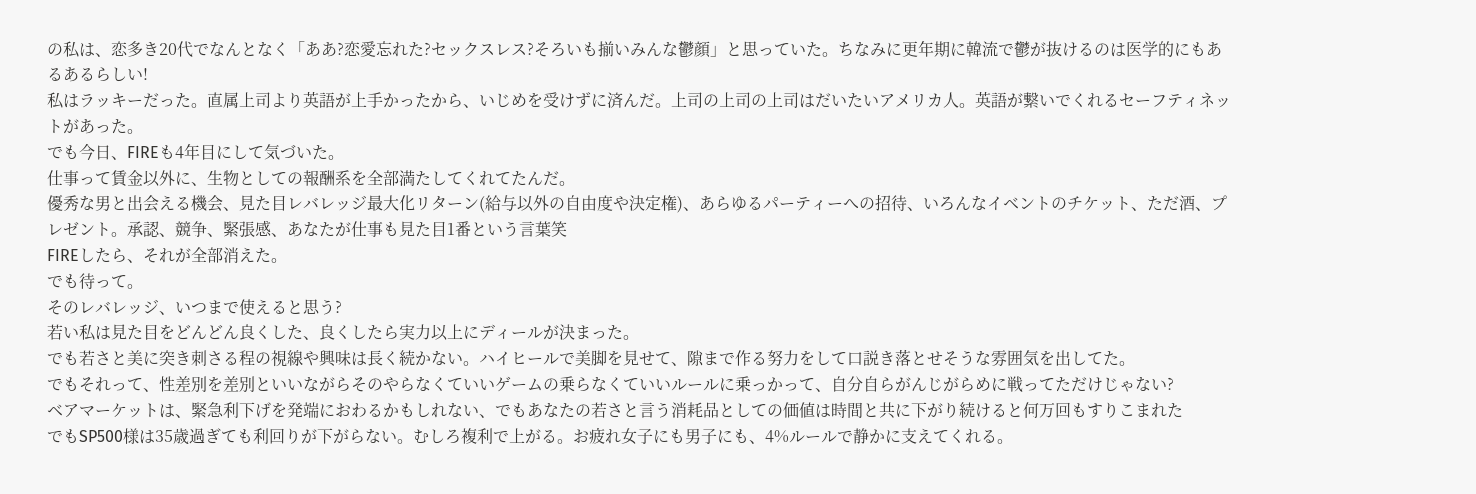の私は、恋多き20代でなんとなく「ああ?恋愛忘れた?セックスレス?そろいも揃いみんな鬱顔」と思っていた。ちなみに更年期に韓流で鬱が抜けるのは医学的にもあるあるらしい!
私はラッキーだった。直属上司より英語が上手かったから、いじめを受けずに済んだ。上司の上司の上司はだいたいアメリカ人。英語が繋いでくれるセーフティネットがあった。
でも今日、FIREも4年目にして気づいた。
仕事って賃金以外に、生物としての報酬系を全部満たしてくれてたんだ。
優秀な男と出会える機会、見た目レバレッジ最大化リターン(給与以外の自由度や決定権)、あらゆるパーティーへの招待、いろんなイベントのチケット、ただ酒、プレゼント。承認、競争、緊張感、あなたが仕事も見た目1番という言葉笑
FIREしたら、それが全部消えた。
でも待って。
そのレバレッジ、いつまで使えると思う?
若い私は見た目をどんどん良くした、良くしたら実力以上にディールが決まった。
でも若さと美に突き刺さる程の視線や興味は長く続かない。ハイヒールで美脚を見せて、隙まで作る努力をして口説き落とせそうな雰囲気を出してた。
でもそれって、性差別を差別といいながらそのやらなくていいゲームの乗らなくていいルールに乗っかって、自分自らがんじがらめに戦ってただけじゃない?
ベアマーケットは、緊急利下げを発端におわるかもしれない、でもあなたの若さと言う消耗品としての価値は時間と共に下がり続けると何万回もすりこまれた
でもSP500様は35歳過ぎても利回りが下がらない。むしろ複利で上がる。お疲れ女子にも男子にも、4%ルールで静かに支えてくれる。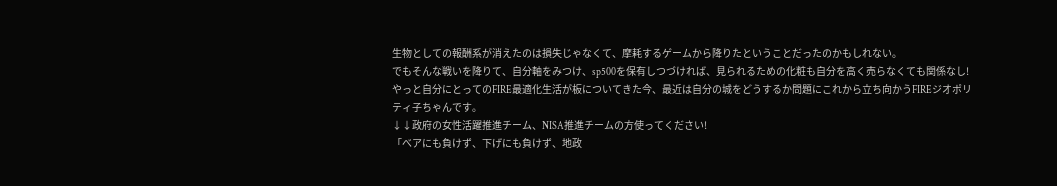生物としての報酬系が消えたのは損失じゃなくて、摩耗するゲームから降りたということだったのかもしれない。
でもそんな戦いを降りて、自分軸をみつけ、sp500を保有しつづければ、見られるための化粧も自分を高く売らなくても関係なし!
やっと自分にとってのFIRE最適化生活が板についてきた今、最近は自分の城をどうするか問題にこれから立ち向かうFIREジオポリティ子ちゃんです。
↓↓政府の女性活躍推進チーム、NISA推進チームの方使ってください!
「べアにも負けず、下げにも負けず、地政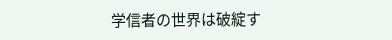学信者の世界は破綻す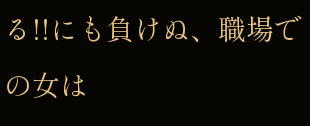る!!にも負けぬ、職場での女は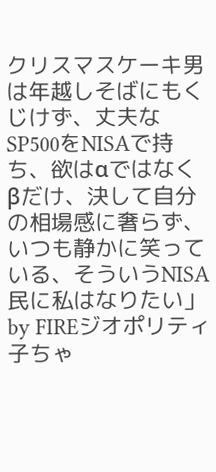クリスマスケーキ男は年越しそばにもくじけず、丈夫なSP500をNISAで持ち、欲はαではなくβだけ、決して自分の相場感に奢らず、いつも静かに笑っている、そういうNISA民に私はなりたい」
by FIREジオポリティ子ちゃ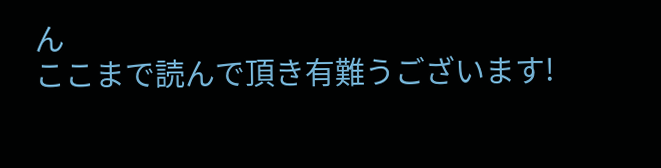ん
ここまで読んで頂き有難うございます!